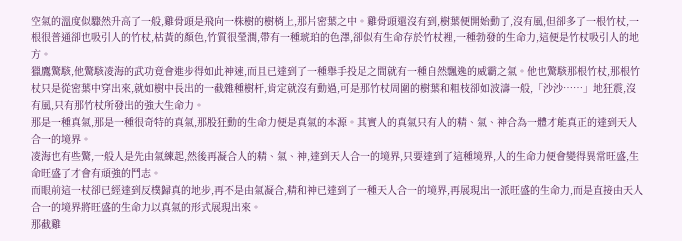空氣的溫度似驟然升高了一般,雞骨頭是飛向一株樹的樹梢上,那片密葉之中。雞骨頭還沒有到,樹葉便開始動了,沒有風,但卻多了一根竹杖,一根很普通卻也吸引人的竹杖,枯黃的顏色,竹質很瑩潤,帶有一種琥珀的色澤,卻似有生命存於竹杖裡,一種勃發的生命力,這便是竹杖吸引人的地方。
獵鷹驚駭,他驚駭凌海的武功竟會進步得如此神速,而且已達到了一種舉手投足之間就有一種自然飄逸的威霸之氣。他也驚駭那根竹杖,那根竹杖只是從密葉中穿出來,就如樹中長出的一截雜種樹杆,肯定就沒有動過,可是那竹杖周圍的樹葉和粗枝卻如波濤一般,「沙沙……」地狂震,沒有風,只有那竹杖所發出的強大生命力。
那是一種真氣,那是一種很奇特的真氣,那股狂動的生命力便是真氣的本源。其實人的真氣只有人的精、氣、神合為一體才能真正的達到天人合一的境界。
凌海也有些驚,一般人是先由氣練起,然後再凝合人的精、氣、神,達到天人合一的境界,只要達到了這種境界,人的生命力便會變得異常旺盛,生命旺盛了才會有頑強的鬥志。
而眼前這一杖卻已經達到反樸歸真的地步,再不是由氣凝合,精和神已達到了一種天人合一的境界,再展現出一派旺盛的生命力,而是直接由天人合一的境界將旺盛的生命力以真氣的形式展現出來。
那截雞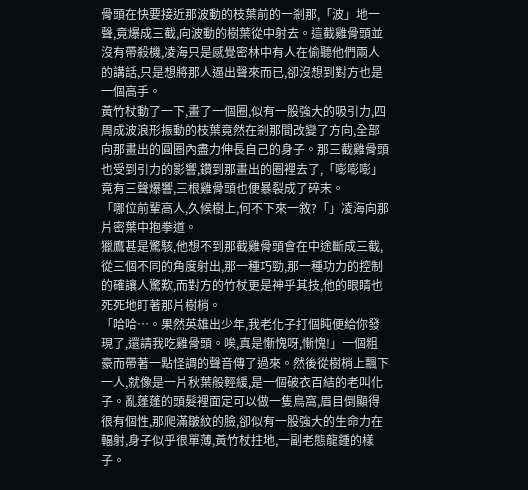骨頭在快要接近那波動的枝葉前的一剎那,「波」地一聲,竟爆成三截,向波動的樹葉從中射去。這截雞骨頭並沒有帶殺機,凌海只是感覺密林中有人在偷聽他們兩人的講話,只是想將那人逼出聲來而已,卻沒想到對方也是一個高手。
黃竹杖動了一下,畫了一個圈,似有一股強大的吸引力,四周成波浪形振動的枝葉竟然在剎那間改變了方向,全部向那畫出的圓圈內盡力伸長自己的身子。那三截雞骨頭也受到引力的影響,鑽到那畫出的圈裡去了,「嘭嘭嘭」竟有三聲爆響,三根雞骨頭也便暴裂成了碎末。
「哪位前輩高人,久候樹上,何不下來一敘?「」凌海向那片密葉中抱拳道。
獵鷹甚是驚駭,他想不到那截雞骨頭會在中途斷成三截,從三個不同的角度射出,那一種巧勁,那一種功力的控制的確讓人驚歎,而對方的竹杖更是神乎其技,他的眼睛也死死地盯著那片樹梢。
「哈哈…。果然英雄出少年,我老化子打個盹便給你發現了,還請我吃雞骨頭。唉,真是慚愧呀,慚愧!」一個粗豪而帶著一點怪調的聲音傳了過來。然後從樹梢上飄下一人,就像是一片秋葉般輕緩,是一個破衣百結的老叫化子。亂蓬蓬的頭髮裡面定可以做一隻鳥窩,眉目倒顯得很有個性,那爬滿皺紋的臉,卻似有一股強大的生命力在輻射,身子似乎很單薄,黃竹杖拄地,一副老態龍鍾的樣子。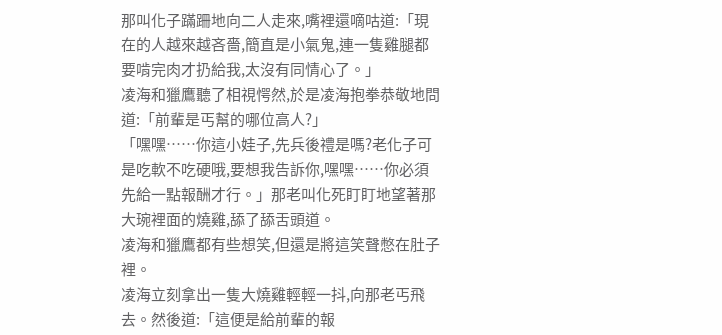那叫化子蹣跚地向二人走來,嘴裡還嘀咕道:「現在的人越來越吝嗇,簡直是小氣鬼,連一隻雞腿都要啃完肉才扔給我,太沒有同情心了。」
凌海和獵鷹聽了相視愕然,於是凌海抱拳恭敬地問道:「前輩是丐幫的哪位高人?」
「嘿嘿……你這小娃子,先兵後禮是嗎?老化子可是吃軟不吃硬哦,要想我告訴你,嘿嘿……你必須先給一點報酬才行。」那老叫化死盯盯地望著那大琬裡面的燒雞,舔了舔舌頭道。
凌海和獵鷹都有些想笑,但還是將這笑聲憋在肚子裡。
凌海立刻拿出一隻大燒雞輕輕一抖,向那老丐飛去。然後道:「這便是給前輩的報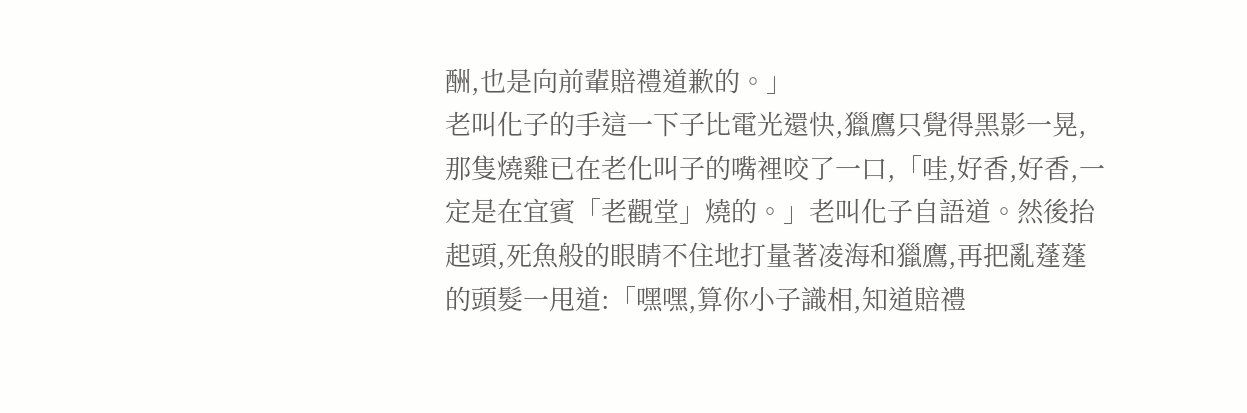酬,也是向前輩賠禮道歉的。」
老叫化子的手這一下子比電光還快,獵鷹只覺得黑影一晃,那隻燒雞已在老化叫子的嘴裡咬了一口,「哇,好香,好香,一定是在宜賓「老觀堂」燒的。」老叫化子自語道。然後抬起頭,死魚般的眼睛不住地打量著凌海和獵鷹,再把亂蓬蓬的頭髮一甩道:「嘿嘿,算你小子識相,知道賠禮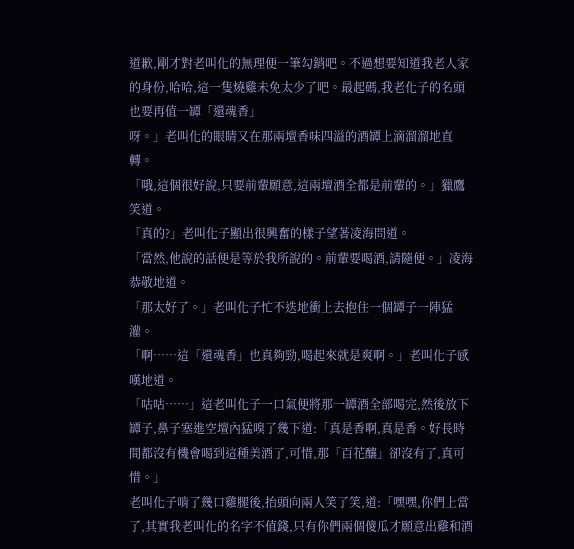道歉,剛才對老叫化的無理便一筆勾銷吧。不過想要知道我老人家的身份,哈哈,這一隻燒雞未免太少了吧。最起碼,我老化子的名頭也要再值一罈「還魂香」
呀。」老叫化的眼睛又在那兩壇香味四溢的酒罈上滴溜溜地直轉。
「哦,這個很好說,只要前輩願意,這兩壇酒全都是前輩的。」獵鷹笑道。
「真的?」老叫化子顯出很興奮的樣子望著凌海問道。
「當然,他說的話便是等於我所說的。前輩要喝酒,請隨便。」凌海恭敬地道。
「那太好了。」老叫化子忙不迭地衝上去抱住一個罈子一陣猛灌。
「啊……這「還魂香」也真夠勁,喝起來就是爽啊。」老叫化子感嘆地道。
「咕咕……」這老叫化子一口氣便將那一罈酒全部喝完,然後放下罈子,鼻子塞進空壇內猛嗅了幾下道:「真是香啊,真是香。好長時間都沒有機會喝到這種美酒了,可惜,那「百花釀」卻沒有了,真可惜。」
老叫化子啃了幾口雞腿後,抬頭向兩人笑了笑,道:「嘿嘿,你們上當了,其實我老叫化的名字不值錢,只有你們兩個傻瓜才願意出雞和酒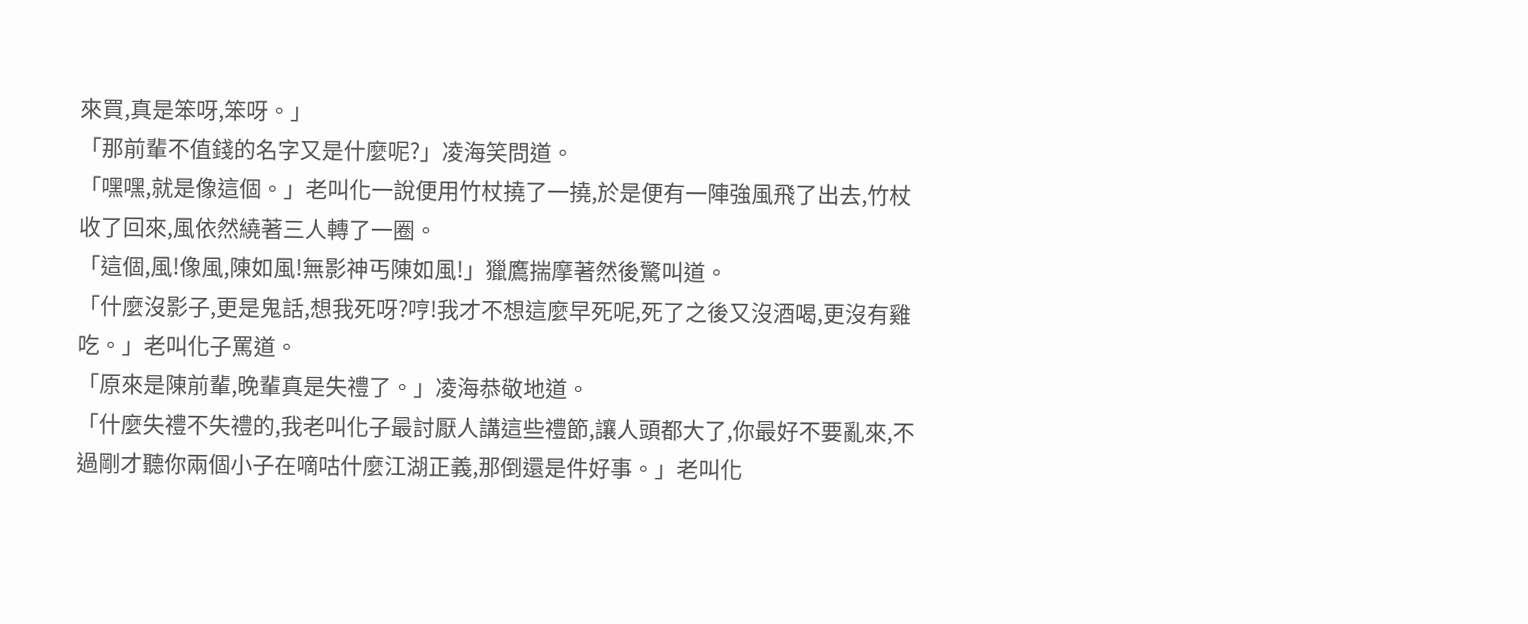來買,真是笨呀,笨呀。」
「那前輩不值錢的名字又是什麼呢?」凌海笑問道。
「嘿嘿,就是像這個。」老叫化一說便用竹杖撓了一撓,於是便有一陣強風飛了出去,竹杖收了回來,風依然繞著三人轉了一圈。
「這個,風!像風,陳如風!無影神丐陳如風!」獵鷹揣摩著然後驚叫道。
「什麼沒影子,更是鬼話,想我死呀?哼!我才不想這麼早死呢,死了之後又沒酒喝,更沒有雞吃。」老叫化子罵道。
「原來是陳前輩,晚輩真是失禮了。」凌海恭敬地道。
「什麼失禮不失禮的,我老叫化子最討厭人講這些禮節,讓人頭都大了,你最好不要亂來,不過剛才聽你兩個小子在嘀咕什麼江湖正義,那倒還是件好事。」老叫化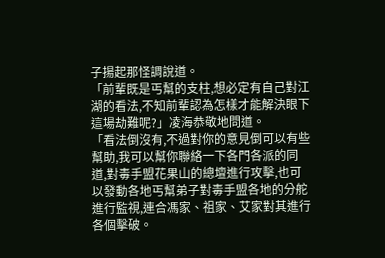子揚起那怪調說道。
「前輩既是丐幫的支柱,想必定有自己對江湖的看法,不知前輩認為怎樣才能解決眼下這場劫難呢?」凌海恭敬地問道。
「看法倒沒有,不過對你的意見倒可以有些幫助,我可以幫你聯絡一下各門各派的同道,對毒手盟花果山的總壇進行攻擊,也可以發動各地丐幫弟子對毒手盟各地的分舵進行監視,連合馮家、祖家、艾家對其進行各個擊破。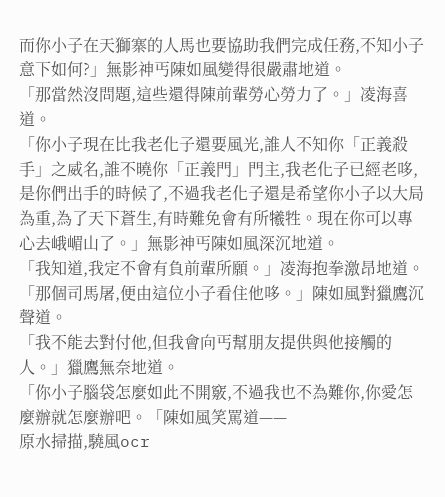而你小子在天獅寨的人馬也要協助我們完成任務,不知小子意下如何?」無影神丐陳如風變得很嚴肅地道。
「那當然沒問題,這些還得陳前輩勞心勞力了。」凌海喜道。
「你小子現在比我老化子還要風光,誰人不知你「正義殺手」之威名,誰不曉你「正義門」門主,我老化子已經老哆,是你們出手的時候了,不過我老化子還是希望你小子以大局為重,為了天下蒼生,有時難免會有所犧牲。現在你可以專心去峨嵋山了。」無影神丐陳如風深沉地道。
「我知道,我定不會有負前輩所願。」凌海抱拳激昂地道。
「那個司馬屠,便由這位小子看住他哆。」陳如風對獵鷹沉聲道。
「我不能去對付他,但我會向丐幫朋友提供與他接觸的人。」獵鷹無奈地道。
「你小子腦袋怎麼如此不開竅,不過我也不為難你,你愛怎麼辦就怎麼辦吧。「陳如風笑罵道——
原水掃描,驍風ocr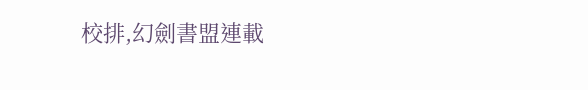校排,幻劍書盟連載